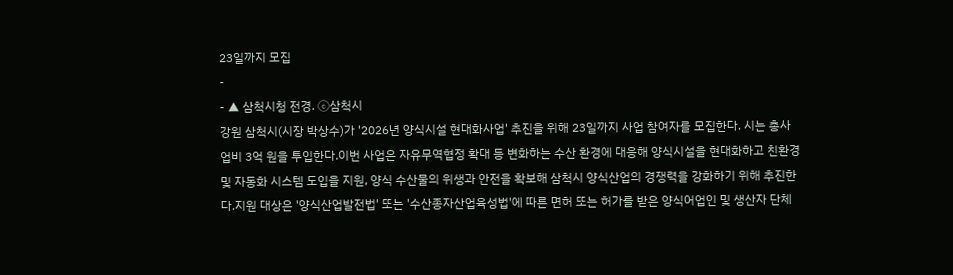23일까지 모집
-
- ▲ 삼척시청 전경. ⓒ삼척시
강원 삼척시(시장 박상수)가 '2026년 양식시설 현대화사업' 추진을 위해 23일까지 사업 참여자를 모집한다. 시는 총사업비 3억 원을 투입한다.이번 사업은 자유무역협정 확대 등 변화하는 수산 환경에 대응해 양식시설을 현대화하고 친환경 및 자동화 시스템 도입을 지원, 양식 수산물의 위생과 안전을 확보해 삼척시 양식산업의 경쟁력을 강화하기 위해 추진한다.지원 대상은 '양식산업발전법' 또는 '수산종자산업육성법'에 따른 면허 또는 허가를 받은 양식어업인 및 생산자 단체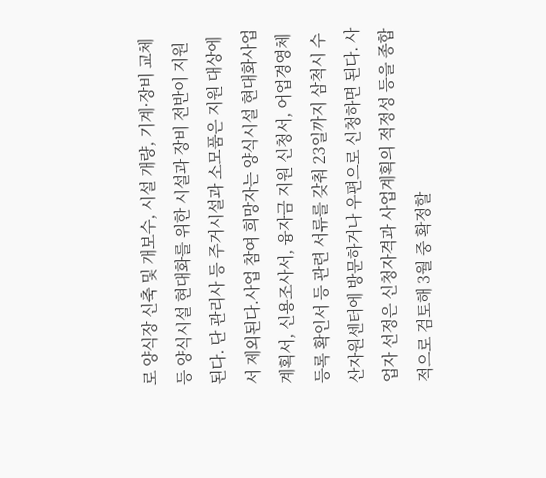로 양식장 신축 및 개보수, 시설 개량, 기계·장비 교체 등 양식시설 현대화를 위한 시설과 장비 전반이 지원된다. 단 관리사 등 주거시설과 소모품은 지원 대상에서 제외된다.사업 참여 희망자는 양식시설 현대화사업 계획서, 신용조사서, 융자금 지원 신청서, 어업경영체 등록 확인서 등 관련 서류를 갖춰 23일까지 삼척시 수산자원센터에 방문하거나 우편으로 신청하면 된다. 사업자 선정은 신청자격과 사업계획의 적정성 등을 종합적으로 검토해 3월 중 확정할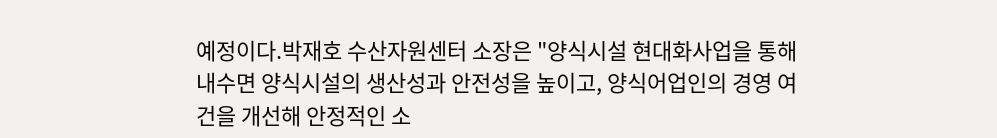예정이다.박재호 수산자원센터 소장은 "양식시설 현대화사업을 통해 내수면 양식시설의 생산성과 안전성을 높이고, 양식어업인의 경영 여건을 개선해 안정적인 소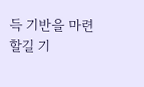득 기반을 마련할길 기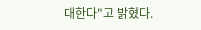대한다"고 밝혔다.